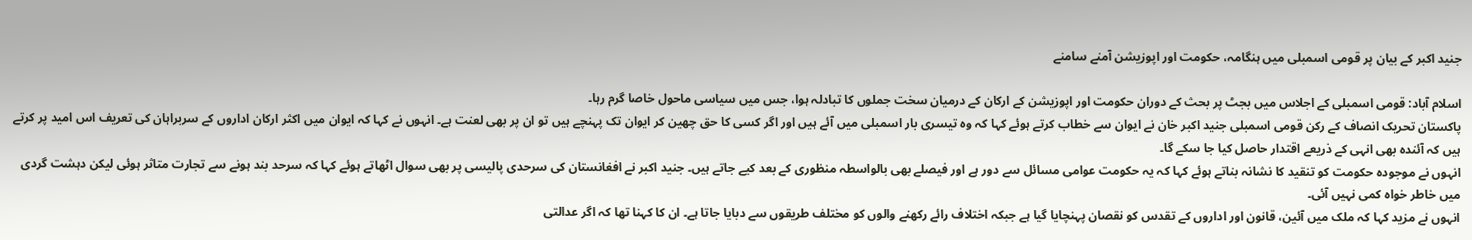جنید اکبر کے بیان پر قومی اسمبلی میں ہنگامہ، حکومت اور اپوزیشن آمنے سامنے

اسلام آباد: قومی اسمبلی کے اجلاس میں بجٹ پر بحث کے دوران حکومت اور اپوزیشن کے ارکان کے درمیان سخت جملوں کا تبادلہ ہوا، جس میں سیاسی ماحول خاصا گرم رہا۔
پاکستان تحریک انصاف کے رکن قومی اسمبلی جنید اکبر خان نے ایوان سے خطاب کرتے ہوئے کہا کہ وہ تیسری بار اسمبلی میں آئے ہیں اور اگر کسی کا حق چھین کر ایوان تک پہنچے ہیں تو ان پر بھی لعنت ہے۔ انہوں نے کہا کہ ایوان میں اکثر ارکان اداروں کے سربراہان کی تعریف اس امید پر کرتے ہیں کہ آئندہ بھی انہی کے ذریعے اقتدار حاصل کیا جا سکے گا۔
انہوں نے موجودہ حکومت کو تنقید کا نشانہ بناتے ہوئے کہا کہ یہ حکومت عوامی مسائل سے دور ہے اور فیصلے بھی بالواسطہ منظوری کے بعد کیے جاتے ہیں۔ جنید اکبر نے افغانستان کی سرحدی پالیسی پر بھی سوال اٹھاتے ہوئے کہا کہ سرحد بند ہونے سے تجارت متاثر ہوئی لیکن دہشت گردی میں خاطر خواہ کمی نہیں آئی۔
انہوں نے مزید کہا کہ ملک میں آئین، قانون اور اداروں کے تقدس کو نقصان پہنچایا گیا ہے جبکہ اختلاف رائے رکھنے والوں کو مختلف طریقوں سے دبایا جاتا ہے۔ ان کا کہنا تھا کہ اگر عدالتی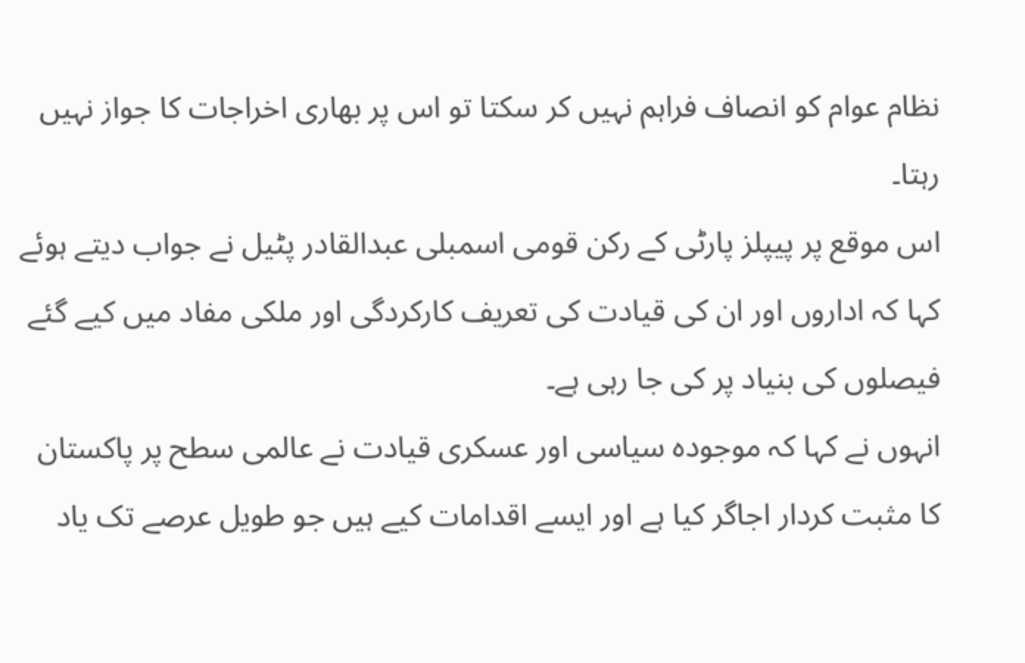نظام عوام کو انصاف فراہم نہیں کر سکتا تو اس پر بھاری اخراجات کا جواز نہیں رہتا۔
اس موقع پر پیپلز پارٹی کے رکن قومی اسمبلی عبدالقادر پٹیل نے جواب دیتے ہوئے کہا کہ اداروں اور ان کی قیادت کی تعریف کارکردگی اور ملکی مفاد میں کیے گئے فیصلوں کی بنیاد پر کی جا رہی ہے۔
انہوں نے کہا کہ موجودہ سیاسی اور عسکری قیادت نے عالمی سطح پر پاکستان کا مثبت کردار اجاگر کیا ہے اور ایسے اقدامات کیے ہیں جو طویل عرصے تک یاد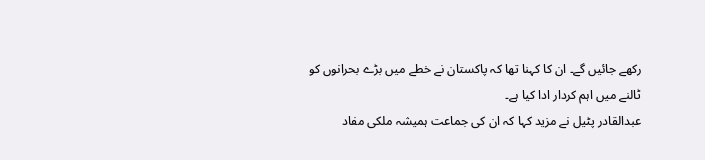رکھے جائیں گے۔ ان کا کہنا تھا کہ پاکستان نے خطے میں بڑے بحرانوں کو ٹالنے میں اہم کردار ادا کیا ہے۔
عبدالقادر پٹیل نے مزید کہا کہ ان کی جماعت ہمیشہ ملکی مفاد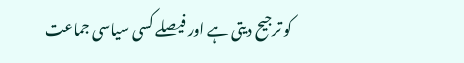کو ترجیح دیتی ہے اور فیصلے کسی سیاسی جماعت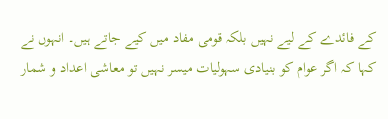کے فائدے کے لیے نہیں بلکہ قومی مفاد میں کیے جاتے ہیں۔ انہوں نے کہا کہ اگر عوام کو بنیادی سہولیات میسر نہیں تو معاشی اعداد و شمار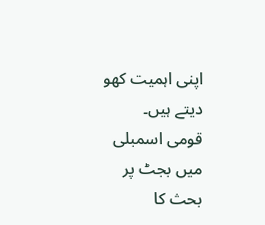اپنی اہمیت کھو دیتے ہیں۔
قومی اسمبلی میں بجٹ پر بحث کا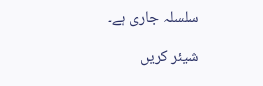سلسلہ جاری ہے۔

شیئر کریں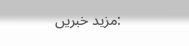:مزید خبریں